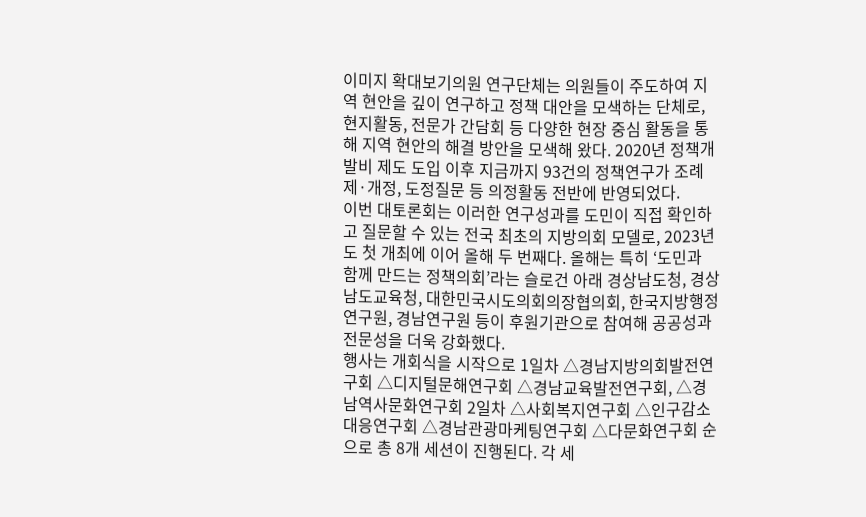이미지 확대보기의원 연구단체는 의원들이 주도하여 지역 현안을 깊이 연구하고 정책 대안을 모색하는 단체로, 현지활동, 전문가 간담회 등 다양한 현장 중심 활동을 통해 지역 현안의 해결 방안을 모색해 왔다. 2020년 정책개발비 제도 도입 이후 지금까지 93건의 정책연구가 조례 제·개정, 도정질문 등 의정활동 전반에 반영되었다.
이번 대토론회는 이러한 연구성과를 도민이 직접 확인하고 질문할 수 있는 전국 최초의 지방의회 모델로, 2023년도 첫 개최에 이어 올해 두 번째다. 올해는 특히 ‘도민과 함께 만드는 정책의회’라는 슬로건 아래 경상남도청, 경상남도교육청, 대한민국시도의회의장협의회, 한국지방행정연구원, 경남연구원 등이 후원기관으로 참여해 공공성과 전문성을 더욱 강화했다.
행사는 개회식을 시작으로 1일차 △경남지방의회발전연구회 △디지털문해연구회 △경남교육발전연구회, △경남역사문화연구회 2일차 △사회복지연구회 △인구감소대응연구회 △경남관광마케팅연구회 △다문화연구회 순으로 총 8개 세션이 진행된다. 각 세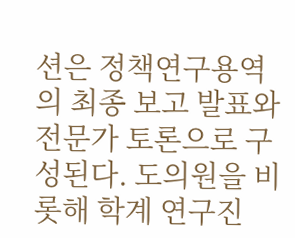션은 정책연구용역의 최종 보고 발표와 전문가 토론으로 구성된다. 도의원을 비롯해 학계 연구진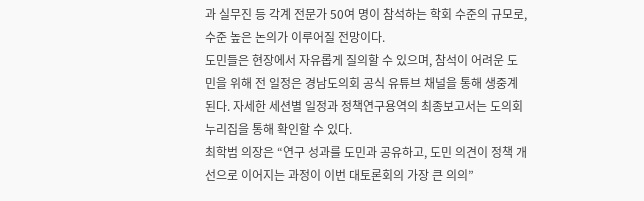과 실무진 등 각계 전문가 50여 명이 참석하는 학회 수준의 규모로, 수준 높은 논의가 이루어질 전망이다.
도민들은 현장에서 자유롭게 질의할 수 있으며, 참석이 어려운 도민을 위해 전 일정은 경남도의회 공식 유튜브 채널을 통해 생중계된다. 자세한 세션별 일정과 정책연구용역의 최종보고서는 도의회 누리집을 통해 확인할 수 있다.
최학범 의장은 “연구 성과를 도민과 공유하고, 도민 의견이 정책 개선으로 이어지는 과정이 이번 대토론회의 가장 큰 의의”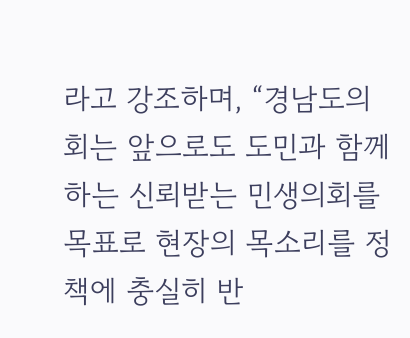라고 강조하며, “경남도의회는 앞으로도 도민과 함께하는 신뢰받는 민생의회를 목표로 현장의 목소리를 정책에 충실히 반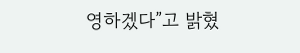영하겠다”고 밝혔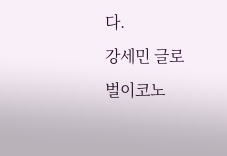다.
강세민 글로벌이코노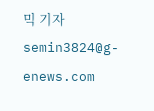믹 기자 semin3824@g-enews.com